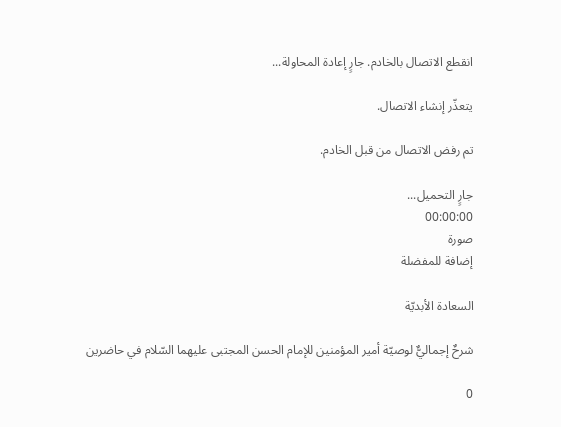انقطع الاتصال بالخادم. جارٍ إعادة المحاولة...

يتعذّر إنشاء الاتصال.

تم رفض الاتصال من قبل الخادم.

جارٍ التحميل...
00:00:00
صورة
إضافة للمفضلة

السعادة الأبديّة

شرحٌ إجماليٌّ لوصيّة أمير المؤمنين للإمام الحسن المجتبى عليهما السّلام في حاضرين

0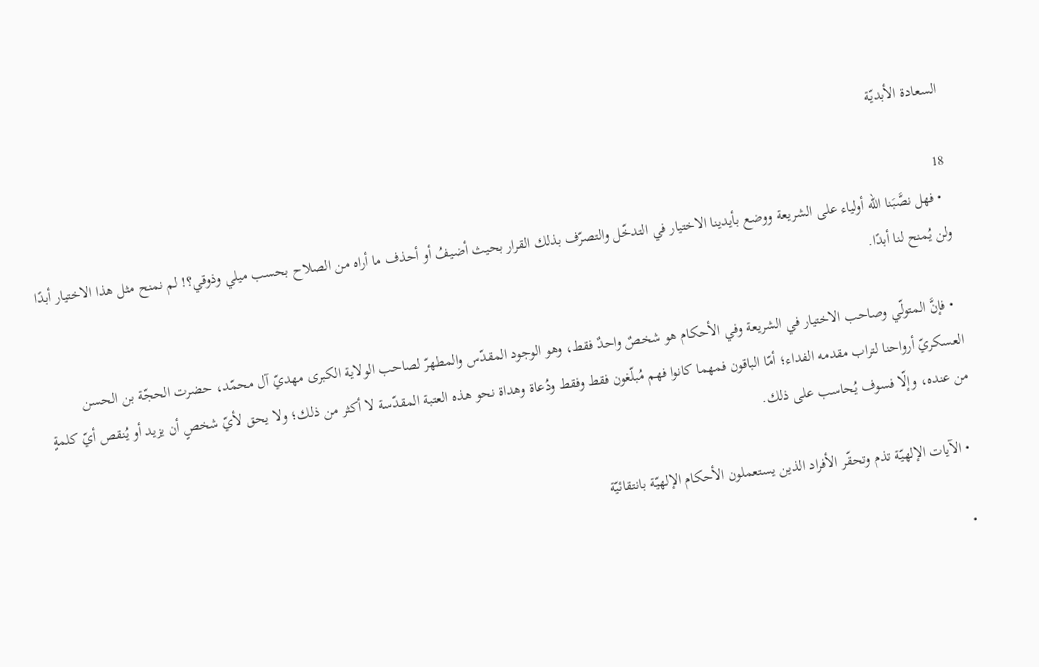السعادة الأبديّة

18
  • فهل نصَّبَنا الله أولياء على الشريعة ووضع بأيدينا الاختيار في التدخّل والتصرّف بذلك القرار بحيث أضيفُ أو أحذف ما أراه من الصلاح بحسب ميلي وذوقي؟! لم نمنح مثل هذا الاختيار أبدًا ولن يُمنح لنا أبدًا.

  • فإنَّ المتولّي وصاحب الاختيار في الشريعة وفي الأحكام هو شخصٌ واحدٌ فقط، وهو الوجود المقدّس والمطهرّ لصاحب الولاية الكبرى مهديّ آل محمّد، حضرت الحجّة بن الحسن العسكريّ أرواحنا لتراب مقدمه الفداء؛ أمّا الباقون فمهما كانوا فهم مُبلّغون فقط وفقط ودُعاة وهداة نحو هذه العتبة المقدّسة لا أكثر من ذلك؛ ولا يحق لأيّ شخصٍ أن يزيد أو يُنقص أيّ كلمةٍ من عنده، وإلّا فسوف يُحاسب على ذلك.

  • الآيات الإلهيّة تذم وتحقّر الأفراد الذين يستعملون الأحكام الإلهيّة بانتقائيّة

  •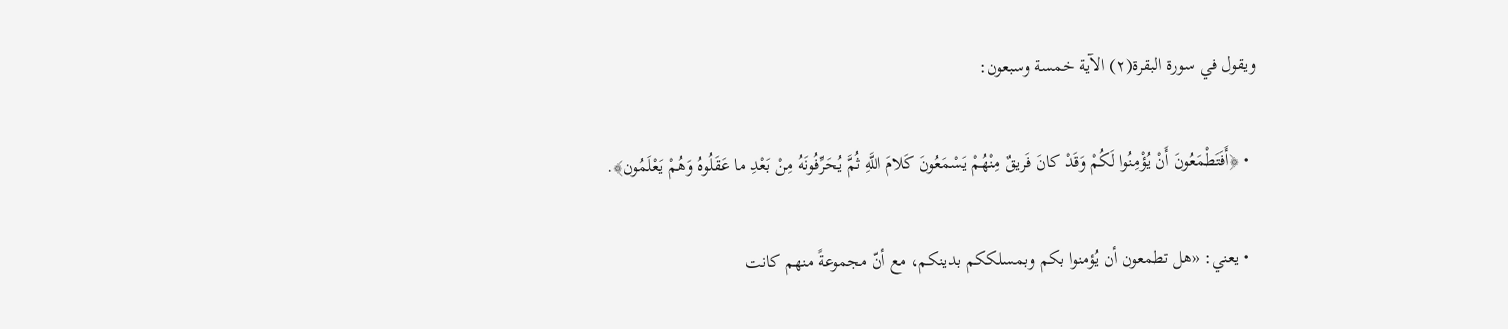ويقول في سورة البقرة(٢) الآية خمسة وسبعون:

  • ﴿أَفَتَطْمَعُونَ أَنْ يُؤْمِنُوا لَكُمْ وَقَدْ كانَ فَريقٌ مِنْهُمْ يَسْمَعُونَ كَلامَ اللَّهِ ثُمَّ يُحَرِّفُونَهُ مِنْ بَعْدِ ما عَقَلُوهُ وَهُمْ يَعْلَمُون‌﴾.

  • يعني: «هل تطمعون أن يُؤمنوا بكم وبمسلككم بدينكم، مع أنّ مجموعةً منهم كانت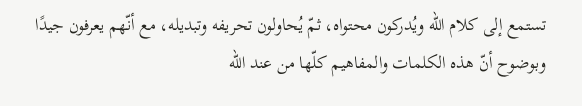تستمع إلى كلام الله ويُدركون محتواه، ثمّ يُحاولون تحريفه وتبديله، مع أنّهم يعرفون جيدًا وبوضوح أنّ هذه الكلمات والمفاهيم كلّها من عند الله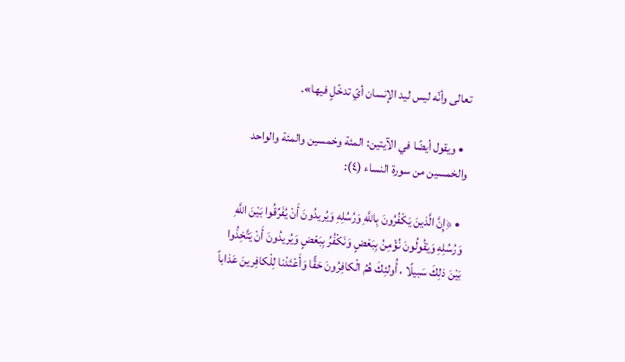تعالى وأنّه ليس ليد الإنسان أيّ تدخّلٍ فيها».

  • ويقول أيضًا في الآيتين: المئة وخمسين والمئة والواحد والخمسين من سورة النساء (٤):

  • ﴿إِنَّ الَّذينَ يَكْفُرُونَ بِاللَّهِ وَرُسُلِهِ وَيُريدُونَ أَنْ يُفَرِّقُوا بَيْنَ اللَّهِ وَرُسُلِهِ وَيَقُولُونَ نُؤْمِنُ بِبَعْضٍ وَنَكْفُرُ بِبَعْضٍ وَيُريدُونَ أَنْ يَتَّخِذُوا بَيْنَ ذلِكَ سَبيلًا ، أُولئِكَ هُمُ الْكافِرُونَ حَقًّا وَأَعْتَدْنا لِلْكافِرينَ عَذاباً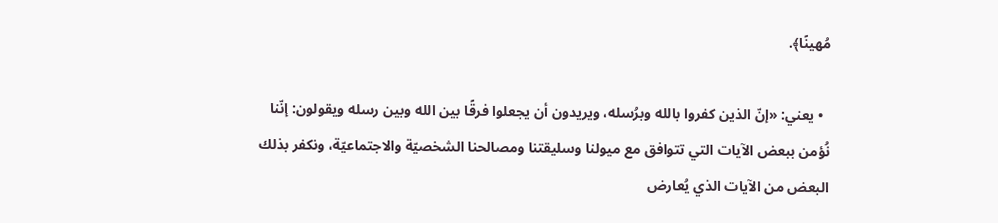مُهينًا﴾.

  • يعني: «إنّ الذين كفروا بالله وبرُسله، ويريدون أن يجعلوا فرقًا بين الله وبين رسله ويقولون: إنّنا نُؤمن ببعض الآيات التي تتوافق مع ميولنا وسليقتنا ومصالحنا الشخصيّة والاجتماعيّة، ونكفر بذلك البعض من الآيات الذي يُعارض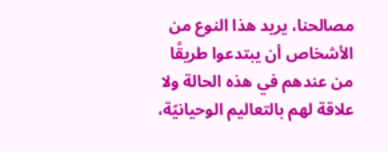مصالحنا، يريد هذا النوع من الأشخاص أن يبتدعوا طريقًا من عندهم في هذه الحالة ولا علاقة لهم بالتعاليم الوحيانيّة،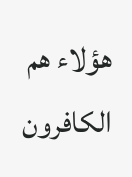هؤلاء هم الكافرون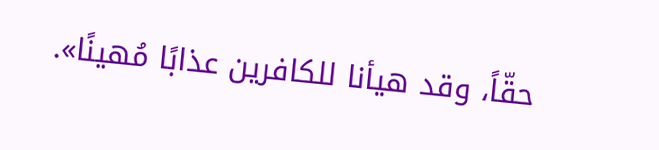حقّاً، وقد هيأنا للكافرين عذابًا مُهينًا».